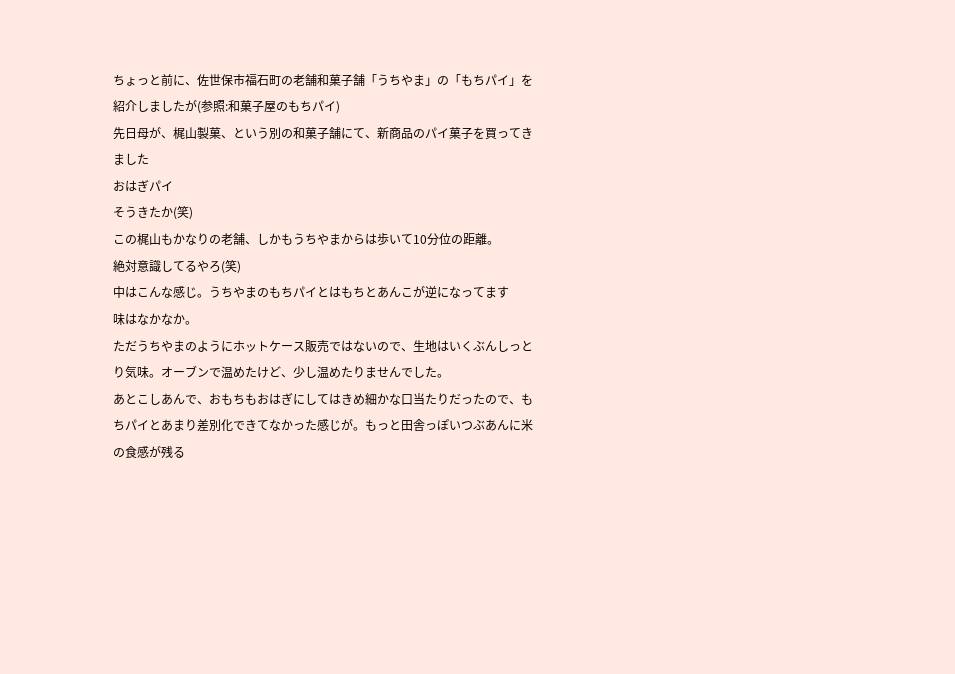ちょっと前に、佐世保市福石町の老舗和菓子舗「うちやま」の「もちパイ」を紹介しましたが(参照:和菓子屋のもちパイ)
先日母が、梶山製菓、という別の和菓子舗にて、新商品のパイ菓子を買ってきました
おはぎパイ
そうきたか(笑)
この梶山もかなりの老舗、しかもうちやまからは歩いて10分位の距離。
絶対意識してるやろ(笑)
中はこんな感じ。うちやまのもちパイとはもちとあんこが逆になってます
味はなかなか。
ただうちやまのようにホットケース販売ではないので、生地はいくぶんしっとり気味。オーブンで温めたけど、少し温めたりませんでした。
あとこしあんで、おもちもおはぎにしてはきめ細かな口当たりだったので、もちパイとあまり差別化できてなかった感じが。もっと田舎っぽいつぶあんに米の食感が残る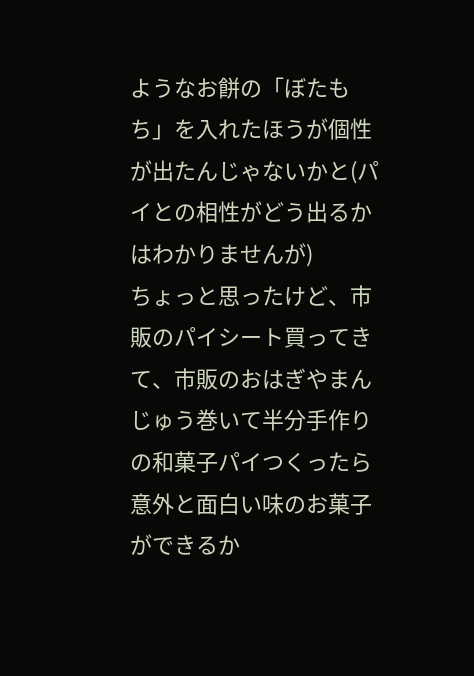ようなお餅の「ぼたもち」を入れたほうが個性が出たんじゃないかと(パイとの相性がどう出るかはわかりませんが)
ちょっと思ったけど、市販のパイシート買ってきて、市販のおはぎやまんじゅう巻いて半分手作りの和菓子パイつくったら意外と面白い味のお菓子ができるか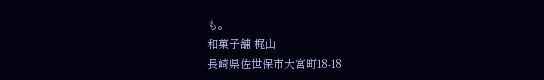も。
和菓子舗 梶山
長崎県佐世保市大宮町18-18